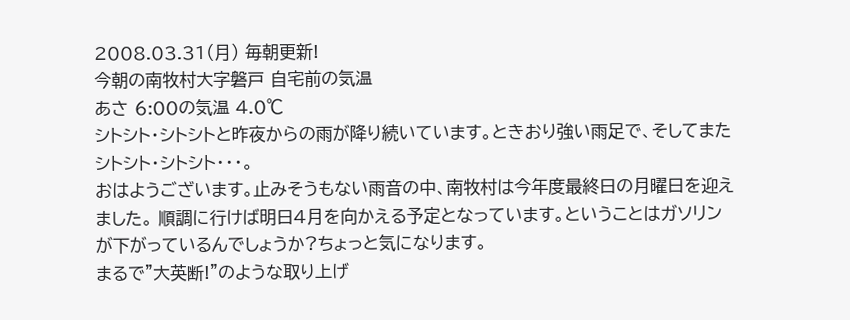2008.03.31(月) 毎朝更新!
今朝の南牧村大字磐戸 自宅前の気温
あさ 6:00の気温 4.0℃
シトシト・シトシトと昨夜からの雨が降り続いています。ときおり強い雨足で、そしてまたシトシト・シトシト・・・。
おはようございます。止みそうもない雨音の中、南牧村は今年度最終日の月曜日を迎えました。 順調に行けば明日4月を向かえる予定となっています。ということはガソリンが下がっているんでしょうか?ちょっと気になります。
まるで"大英断!"のような取り上げ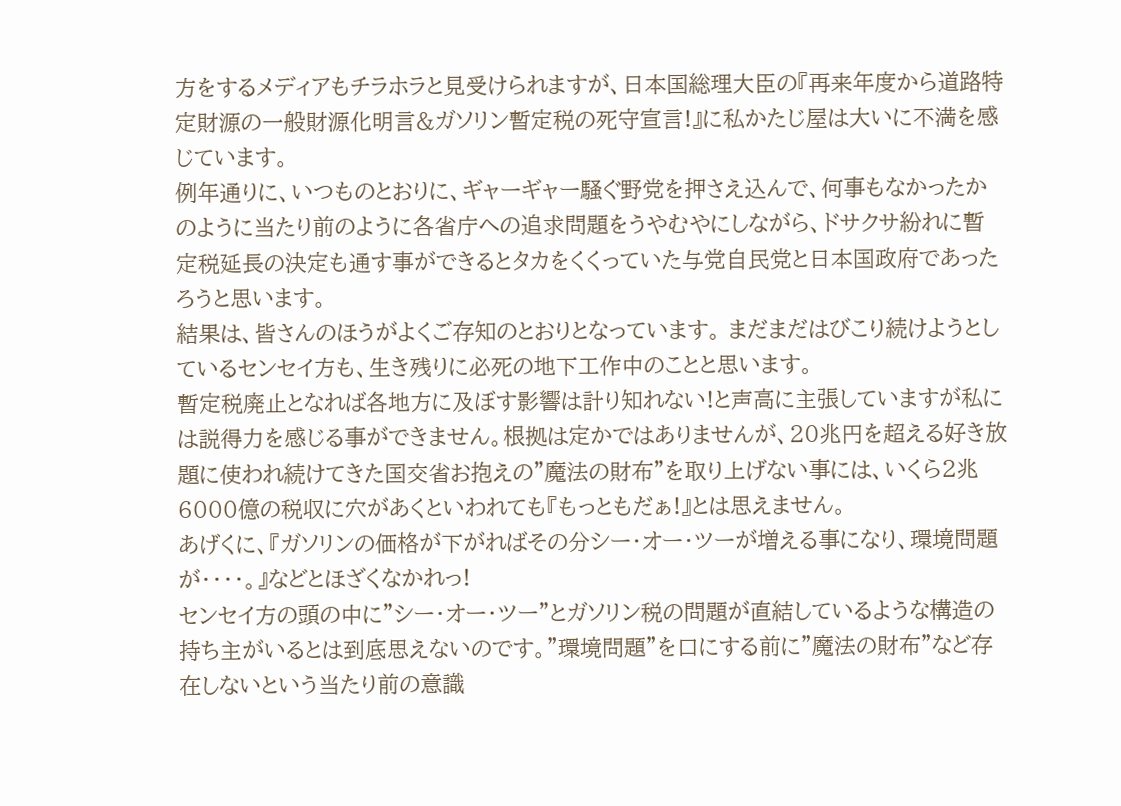方をするメディアもチラホラと見受けられますが、日本国総理大臣の『再来年度から道路特定財源の一般財源化明言&ガソリン暫定税の死守宣言!』に私かたじ屋は大いに不満を感じています。
例年通りに、いつものとおりに、ギャーギャー騒ぐ野党を押さえ込んで、何事もなかったかのように当たり前のように各省庁への追求問題をうやむやにしながら、ドサクサ紛れに暫定税延長の決定も通す事ができるとタカをくくっていた与党自民党と日本国政府であったろうと思います。
結果は、皆さんのほうがよくご存知のとおりとなっています。 まだまだはびこり続けようとしているセンセイ方も、生き残りに必死の地下工作中のことと思います。
暫定税廃止となれば各地方に及ぼす影響は計り知れない!と声高に主張していますが私には説得力を感じる事ができません。根拠は定かではありませんが、20兆円を超える好き放題に使われ続けてきた国交省お抱えの"魔法の財布"を取り上げない事には、いくら2兆6000億の税収に穴があくといわれても『もっともだぁ!』とは思えません。
あげくに、『ガソリンの価格が下がればその分シー・オー・ツーが増える事になり、環境問題が・・・・。』などとほざくなかれっ!
センセイ方の頭の中に"シー・オー・ツー"とガソリン税の問題が直結しているような構造の持ち主がいるとは到底思えないのです。"環境問題"を口にする前に"魔法の財布"など存在しないという当たり前の意識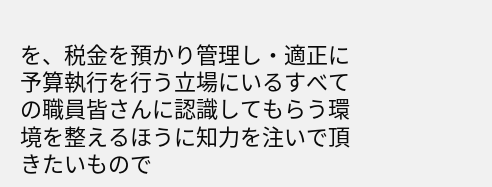を、税金を預かり管理し・適正に予算執行を行う立場にいるすべての職員皆さんに認識してもらう環境を整えるほうに知力を注いで頂きたいもので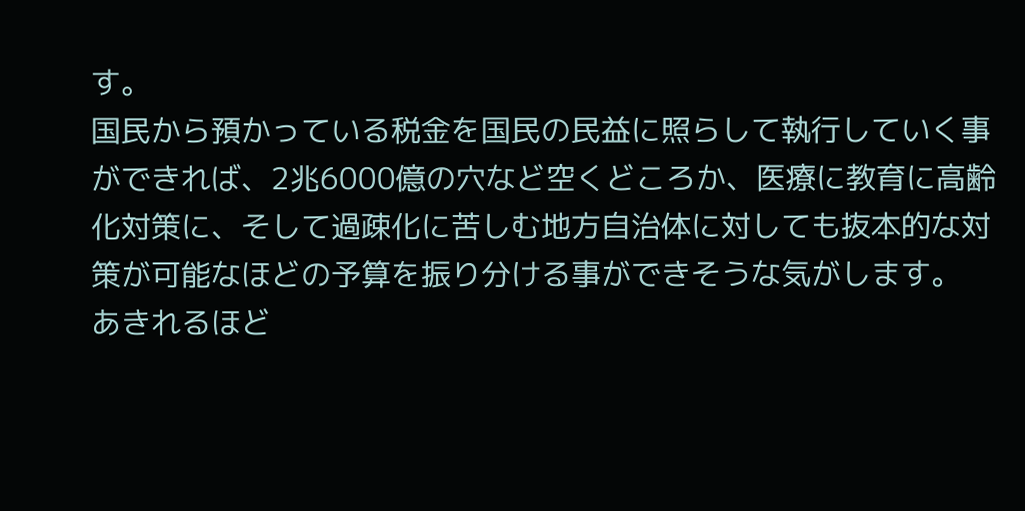す。
国民から預かっている税金を国民の民益に照らして執行していく事ができれば、2兆6000億の穴など空くどころか、医療に教育に高齢化対策に、そして過疎化に苦しむ地方自治体に対しても抜本的な対策が可能なほどの予算を振り分ける事ができそうな気がします。
あきれるほど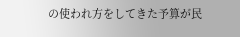の使われ方をしてきた予算が民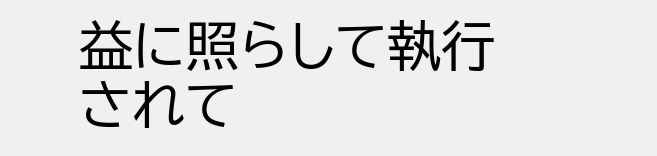益に照らして執行されて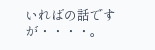いればの話ですが・・・・。